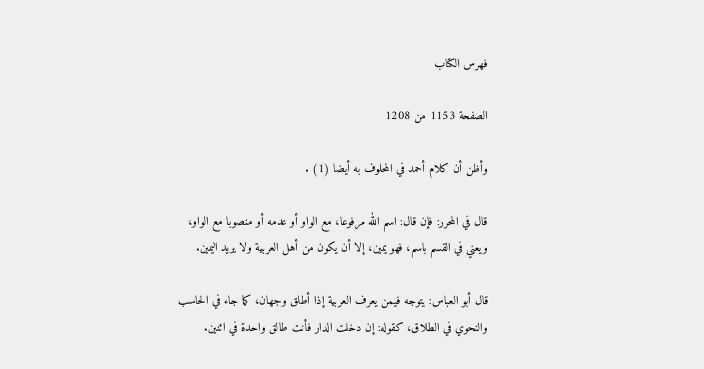فهرس الكتاب

الصفحة 1153 من 1208

وأظن أن كلام أحمد في المحلوف به أيضا (1) .

قال في المحرر: فإن قال: اسم الله مرفوعا، مع الواو أو عدمه أو منصوبا مع الواو، ويعني في القسم باسم، فهو يمين، إلا أن يكون من أهل العربية ولا يريد اليمين.

قال أبو العباس: يتوجه فيمن يعرف العربية إذا أطلق وجهان، كما جاء في الحاسب والنحوي في الطلاق، كقوله: إن دخلت الدار فأنت طالق واحدة في اثنين.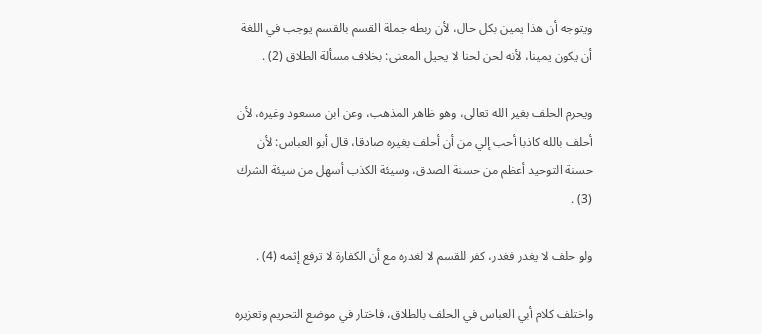ويتوجه أن هذا يمين بكل حال، لأن ربطه جملة القسم بالقسم يوجب في اللغة أن يكون يمينا، لأنه لحن لحنا لا يحيل المعنى: بخلاف مسألة الطلاق (2) .

ويحرم الحلف بغير الله تعالى، وهو ظاهر المذهب، وعن ابن مسعود وغيره، لأن أحلف بالله كاذبا أحب إلي من أن أحلف بغيره صادقا، قال أبو العباس: لأن حسنة التوحيد أعظم من حسنة الصدق، وسيئة الكذب أسهل من سيئة الشرك (3) .

ولو حلف لا يغدر فغدر، كفر للقسم لا لغدره مع أن الكفارة لا ترفع إثمه (4) .

واختلف كلام أبي العباس في الحلف بالطلاق، فاختار في موضع التحريم وتعزيره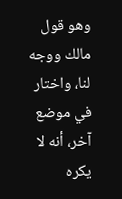وهو قول مالك ووجه لنا، واختار في موضع آخر، أنه لا يكره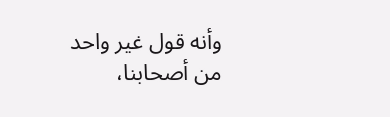وأنه قول غير واحد من أصحابنا،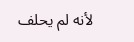لأنه لم يحلف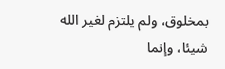بمخلوق، ولم يلتزم لغير الله شيئا، وإنما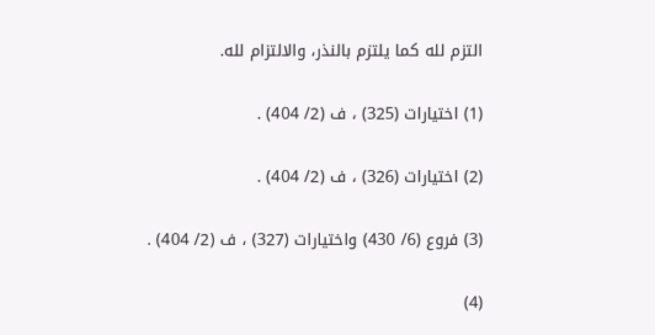التزم لله كما يلتزم بالنذر، والالتزام لله.

(1) اختيارات (325) ، ف (2/ 404) .

(2) اختيارات (326) ، ف (2/ 404) .

(3) فروع (6/ 430) واختيارات (327) ، ف (2/ 404) .

(4)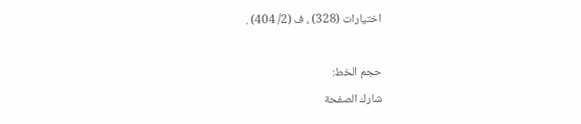اختيارات (328) ، ف (2/ 404) .

حجم الخط:
شارك الصفحة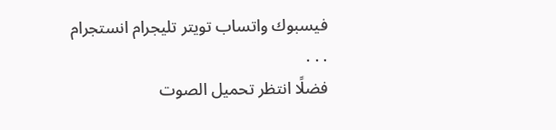فيسبوك واتساب تويتر تليجرام انستجرام
. . .
فضلًا انتظر تحميل الصوت